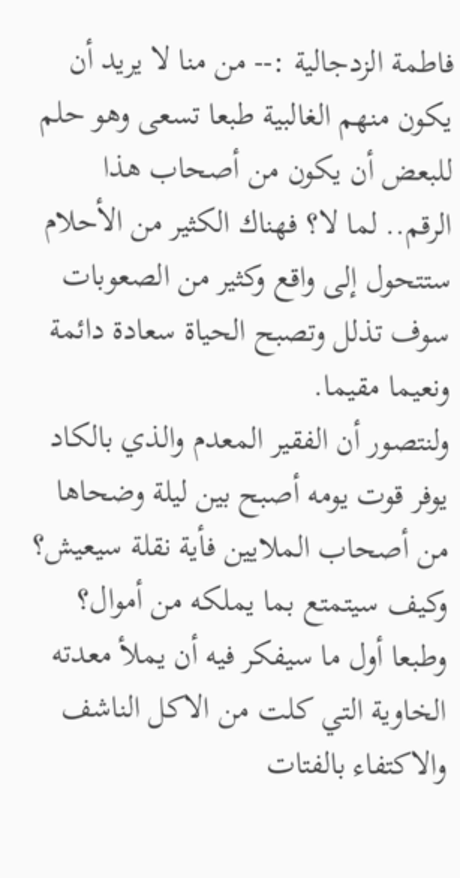فاطمة الزدجالية :-- من منا لا يريد أن يكون منهم الغالبية طبعا تسعى وهو حلم للبعض أن يكون من أصحاب هذا الرقم.. لما لا؟ فهناك الكثير من الأحلام ستتحول إلى واقع وكثير من الصعوبات سوف تذلل وتصبح الحياة سعادة دائمة ونعيما مقيما.
ولنتصور أن الفقير المعدم والذي بالكاد يوفر قوت يومه أصبح بين ليلة وضحاها من أصحاب الملايين فأية نقلة سيعيش؟ وكيف سيتمتع بما يملكه من أموال؟ وطبعا أول ما سيفكر فيه أن يملأ معدته الخاوية التي كلت من الاكل الناشف والاكتفاء بالفتات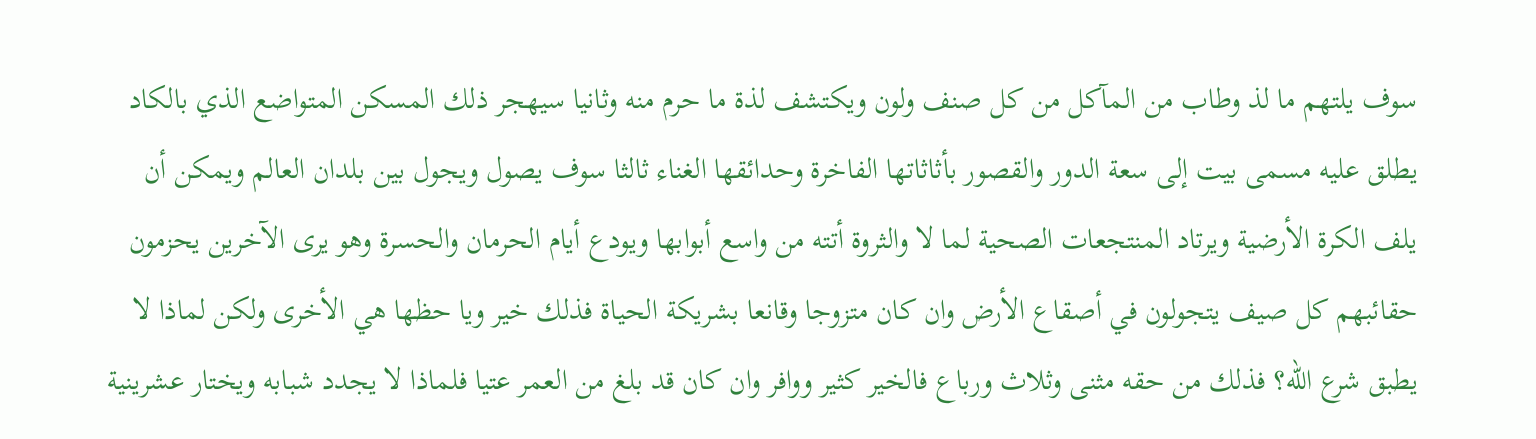سوف يلتهم ما لذ وطاب من المآكل من كل صنف ولون ويكتشف لذة ما حرم منه وثانيا سيهجر ذلك المسكن المتواضع الذي بالكاد يطلق عليه مسمى بيت إلى سعة الدور والقصور بأثاثاتها الفاخرة وحدائقها الغناء ثالثا سوف يصول ويجول بين بلدان العالم ويمكن أن يلف الكرة الأرضية ويرتاد المنتجعات الصحية لما لا والثروة أتته من واسع أبوابها ويودع أيام الحرمان والحسرة وهو يرى الآخرين يحزمون حقائبهم كل صيف يتجولون في أصقاع الأرض وان كان متزوجا وقانعا بشريكة الحياة فذلك خير ويا حظها هي الأخرى ولكن لماذا لا يطبق شرع الله؟ فذلك من حقه مثنى وثلاث ورباع فالخير كثير ووافر وان كان قد بلغ من العمر عتيا فلماذا لا يجدد شبابه ويختار عشرينية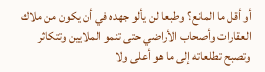أو أقل ما المانع؟ وطبعا لن يألو جهده في أن يكون من ملاك العقارات وأصحاب الأراضي حتى تنمو الملايين وتتكاثر وتصبح تطلعاته إلى ما هو أعلى ولا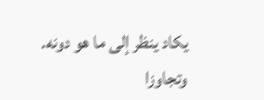يكاد ينظر إلى ما هو دونه.
وتجاوزا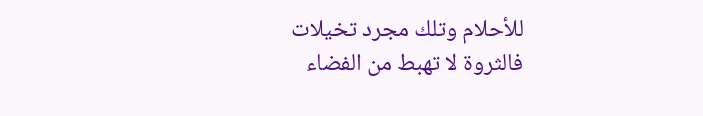للأحلام وتلك مجرد تخيلات فالثروة لا تهبط من الفضاء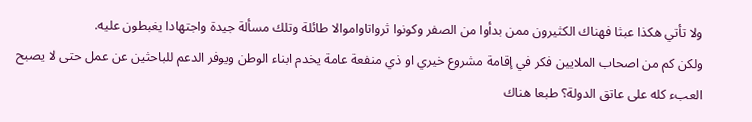ولا تأتي هكذا عبثا فهناك الكثيرون ممن بدأوا من الصفر وكونوا ثرواتاواموالا طائلة وتلك مسألة جيدة واجتهادا يغبطون عليه.
ولكن كم من اصحاب الملايين فكر في إقامة مشروع خيري او ذي منفعة عامة يخدم ابناء الوطن ويوفر الدعم للباحثين عن عمل حتى لا يصبح العبء كله على عاتق الدولة؟ طبعا هناك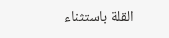القلة باستثناء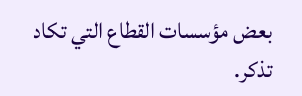بعض مؤسسات القطاع التي تكاد تذكر.